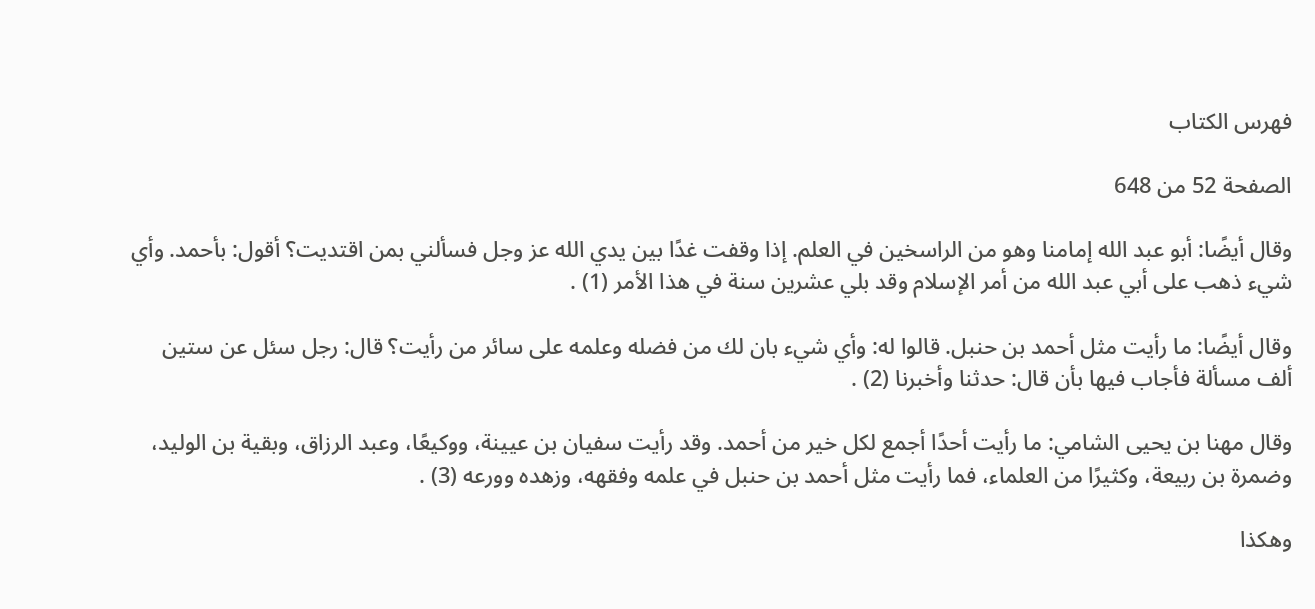فهرس الكتاب

الصفحة 52 من 648

وقال أيضًا: أبو عبد الله إمامنا وهو من الراسخين في العلم. إذا وقفت غدًا بين يدي الله عز وجل فسألني بمن اقتديت؟ أقول: بأحمد. وأي شيء ذهب على أبي عبد الله من أمر الإسلام وقد بلي عشرين سنة في هذا الأمر (1) .

وقال أيضًا: ما رأيت مثل أحمد بن حنبل. قالوا له: وأي شيء بان لك من فضله وعلمه على سائر من رأيت؟ قال: رجل سئل عن ستين ألف مسألة فأجاب فيها بأن قال: حدثنا وأخبرنا (2) .

وقال مهنا بن يحيى الشامي: ما رأيت أحدًا أجمع لكل خير من أحمد. وقد رأيت سفيان بن عيينة، ووكيعًا، وعبد الرزاق، وبقية بن الوليد، وضمرة بن ربيعة، وكثيرًا من العلماء، فما رأيت مثل أحمد بن حنبل في علمه وفقهه، وزهده وورعه (3) .

وهكذا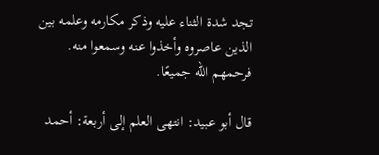تجد شدة الثناء عليه وذكر مكارمه وعلمه بين الذين عاصروه وأخذوا عنه وسمعوا منه. فرحمهم الله جميعًا.

قال أبو عبيد: انتهى العلم إلى أربعة: أحمد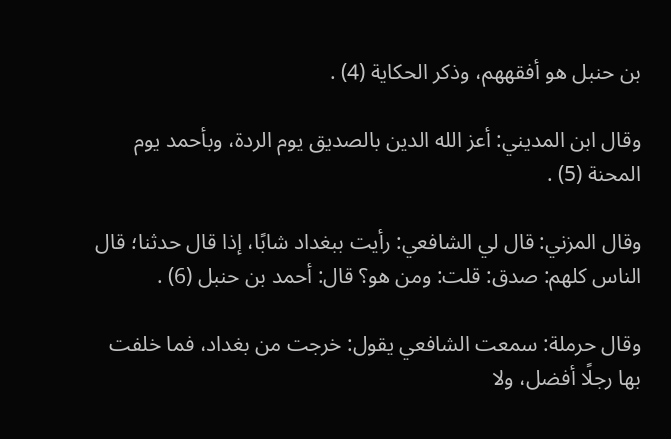بن حنبل هو أفقههم، وذكر الحكاية (4) .

وقال ابن المديني: أعز الله الدين بالصديق يوم الردة، وبأحمد يوم المحنة (5) .

وقال المزني: قال لي الشافعي: رأيت ببغداد شابًا، إذا قال حدثنا؛ قال الناس كلهم: صدق: قلت: ومن هو؟ قال: أحمد بن حنبل (6) .

وقال حرملة: سمعت الشافعي يقول: خرجت من بغداد، فما خلفت بها رجلًا أفضل، ولا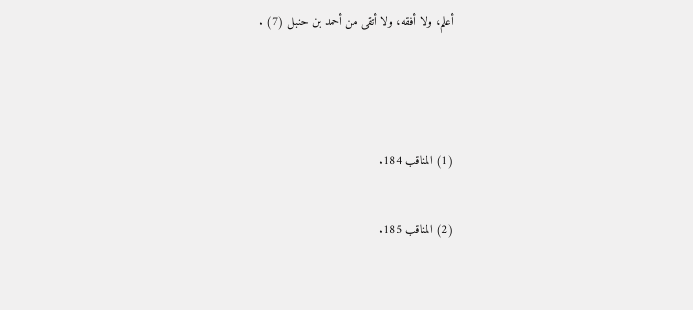أعلم، ولا أفقه، ولا أتقى من أحمد بن حنبل (7) .



(1) المناقب 184.

(2) المناقب 185.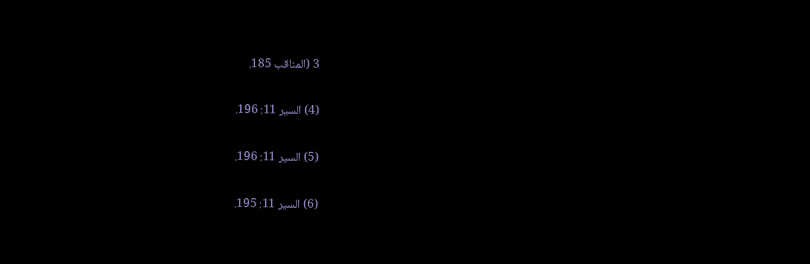3 (المناقب 185.

(4) السير 11: 196.

(5) السير 11: 196.

(6) السير 11: 195.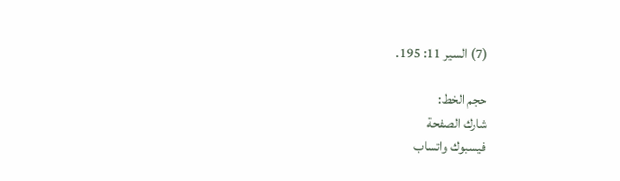(7) السير 11: 195.

حجم الخط:
شارك الصفحة
فيسبوك واتساب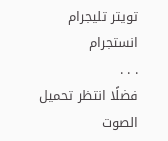تويتر تليجرام انستجرام
. . .
فضلًا انتظر تحميل الصوت